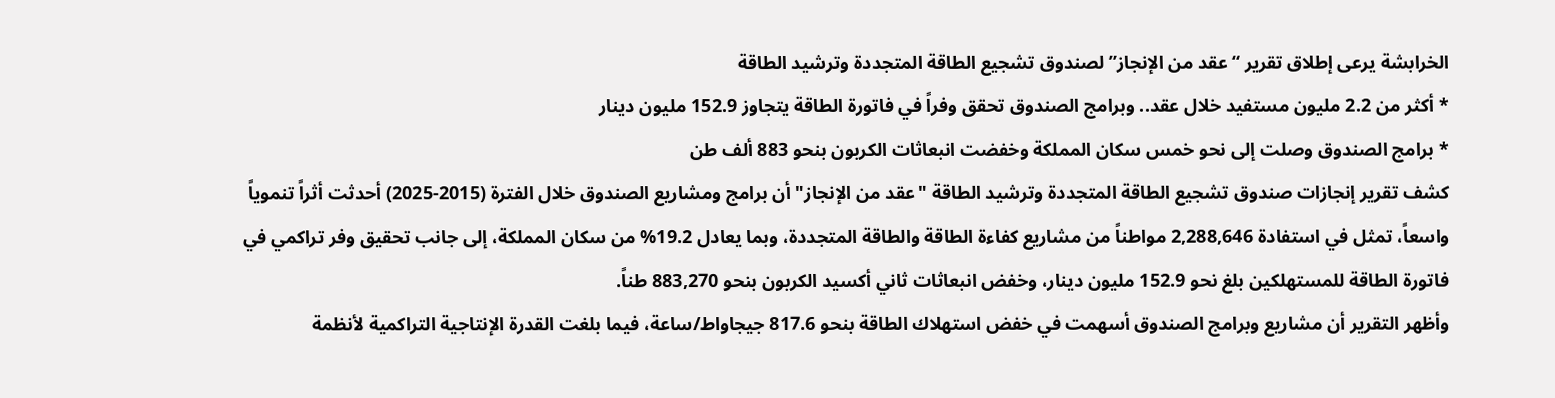الخرابشة يرعى إطلاق تقرير “عقد من الإنجاز” لصندوق تشجيع الطاقة المتجددة وترشيد الطاقة
* أكثر من 2.2 مليون مستفيد خلال عقد.. وبرامج الصندوق تحقق وفراً في فاتورة الطاقة يتجاوز 152.9 مليون دينار
* برامج الصندوق وصلت إلى نحو خمس سكان المملكة وخفضت انبعاثات الكربون بنحو 883 ألف طن
كشف تقرير إنجازات صندوق تشجيع الطاقة المتجددة وترشيد الطاقة "عقد من الإنجاز" أن برامج ومشاريع الصندوق خلال الفترة (2015-2025) أحدثت أثراً تنموياً واسعاً، تمثل في استفادة 2,288,646 مواطناً من مشاريع كفاءة الطاقة والطاقة المتجددة، وبما يعادل 19.2% من سكان المملكة، إلى جانب تحقيق وفر تراكمي في فاتورة الطاقة للمستهلكين بلغ نحو 152.9 مليون دينار، وخفض انبعاثات ثاني أكسيد الكربون بنحو 883,270 طناً.
وأظهر التقرير أن مشاريع وبرامج الصندوق أسهمت في خفض استهلاك الطاقة بنحو 817.6 جيجاواط/ساعة، فيما بلغت القدرة الإنتاجية التراكمية لأنظمة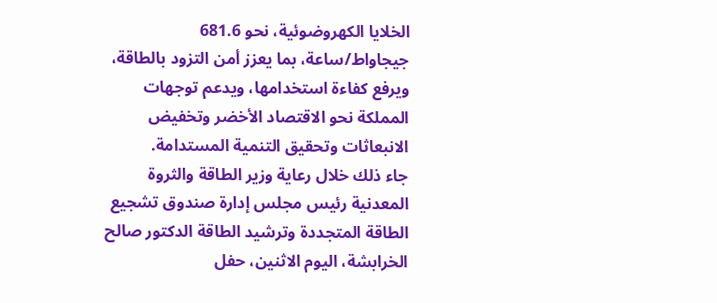الخلايا الكهروضوئية، نحو 681.6 جيجاواط/ساعة، بما يعزز أمن التزود بالطاقة، ويرفع كفاءة استخدامها، ويدعم توجهات المملكة نحو الاقتصاد الأخضر وتخفيض الانبعاثات وتحقيق التنمية المستدامة.
جاء ذلك خلال رعاية وزير الطاقة والثروة المعدنية رئيس مجلس إدارة صندوق تشجيع الطاقة المتجددة وترشيد الطاقة الدكتور صالح الخرابشة، اليوم الاثنين، حفل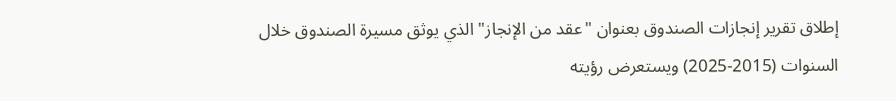إطلاق تقرير إنجازات الصندوق بعنوان "عقد من الإنجاز" الذي يوثق مسيرة الصندوق خلال السنوات (2015-2025) ويستعرض رؤيته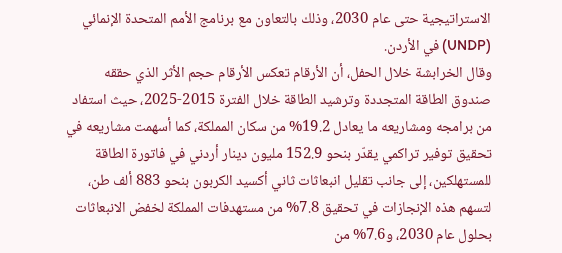الاستراتيجية حتى عام 2030، وذلك بالتعاون مع برنامج الأمم المتحدة الإنمائي (UNDP) في الأردن.
وقال الخرابشة خلال الحفل، أن الأرقام تعكس الأرقام حجم الأثر الذي حققه صندوق الطاقة المتجددة وترشيد الطاقة خلال الفترة 2015-2025، حيث استفاد من برامجه ومشاريعه ما يعادل 19.2% من سكان المملكة، كما أسهمت مشاريعه في تحقيق توفير تراكمي يقدّر بنحو 152.9 مليون دينار أردني في فاتورة الطاقة للمستهلكين، إلى جانب تقليل انبعاثات ثاني أكسيد الكربون بنحو 883 ألف طن، لتسهم هذه الإنجازات في تحقيق 7.8% من مستهدفات المملكة لخفض الانبعاثات بحلول عام 2030، و7.6% من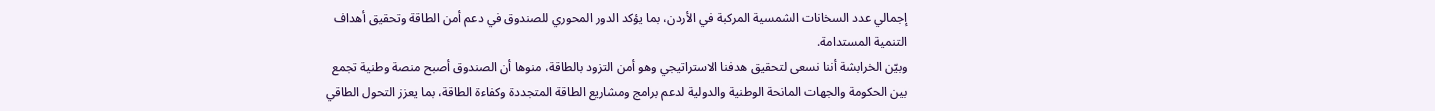إجمالي عدد السخانات الشمسية المركبة في الأردن، بما يؤكد الدور المحوري للصندوق في دعم أمن الطاقة وتحقيق أهداف التنمية المستدامة.
وبيّن الخرابشة أننا نسعى لتحقيق هدفنا الاستراتيجي وهو أمن التزود بالطاقة، منوها أن الصندوق أصبح منصة وطنية تجمع بين الحكومة والجهات المانحة الوطنية والدولية لدعم برامج ومشاريع الطاقة المتجددة وكفاءة الطاقة، بما يعزز التحول الطاقي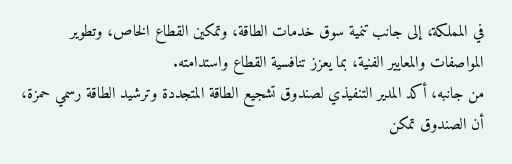في المملكة، إلى جانب تنمية سوق خدمات الطاقة، وتمكين القطاع الخاص، وتطوير المواصفات والمعايير الفنية، بما يعزز تنافسية القطاع واستدامته.
من جانبه، أكد المدير التنفيذي لصندوق تشجيع الطاقة المتجددة وترشيد الطاقة رسمي حمزة، أن الصندوق تمكن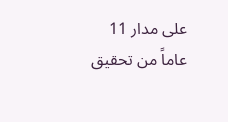على مدار 11 عاماً من تحقيق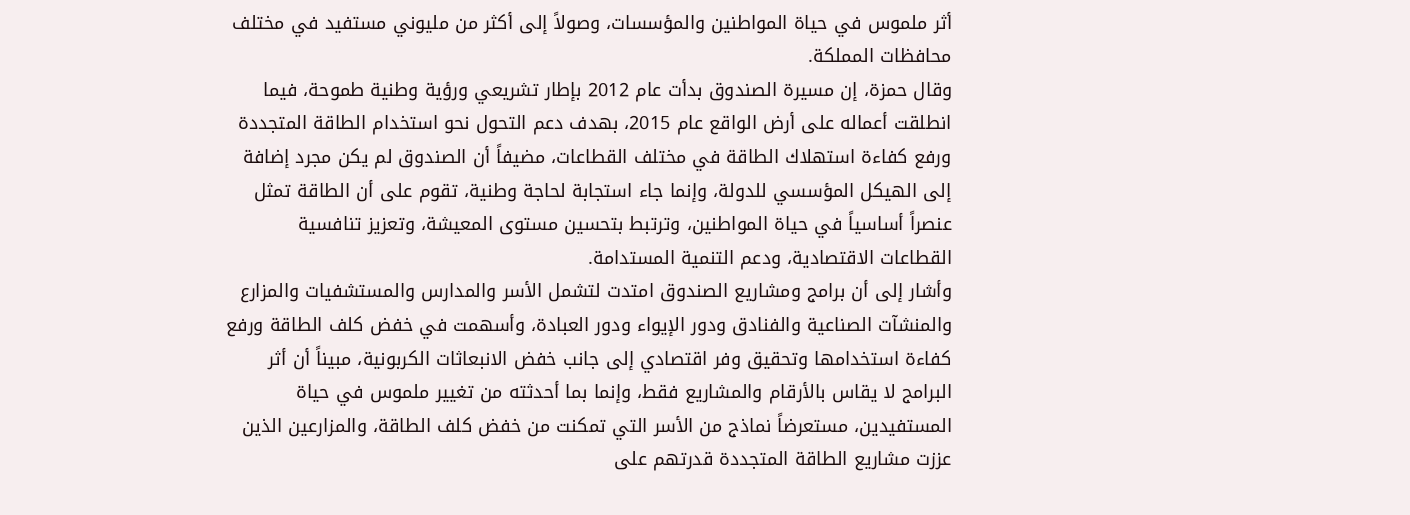أثر ملموس في حياة المواطنين والمؤسسات، وصولاً إلى أكثر من مليوني مستفيد في مختلف محافظات المملكة.
وقال حمزة، إن مسيرة الصندوق بدأت عام 2012 بإطار تشريعي ورؤية وطنية طموحة، فيما انطلقت أعماله على أرض الواقع عام 2015، بهدف دعم التحول نحو استخدام الطاقة المتجددة ورفع كفاءة استهلاك الطاقة في مختلف القطاعات، مضيفاً أن الصندوق لم يكن مجرد إضافة إلى الهيكل المؤسسي للدولة، وإنما جاء استجابة لحاجة وطنية، تقوم على أن الطاقة تمثل عنصراً أساسياً في حياة المواطنين، وترتبط بتحسين مستوى المعيشة، وتعزيز تنافسية القطاعات الاقتصادية، ودعم التنمية المستدامة.
وأشار إلى أن برامج ومشاريع الصندوق امتدت لتشمل الأسر والمدارس والمستشفيات والمزارع والمنشآت الصناعية والفنادق ودور الإيواء ودور العبادة، وأسهمت في خفض كلف الطاقة ورفع كفاءة استخدامها وتحقيق وفر اقتصادي إلى جانب خفض الانبعاثات الكربونية، مبيناً أن أثر البرامج لا يقاس بالأرقام والمشاريع فقط، وإنما بما أحدثته من تغيير ملموس في حياة المستفيدين، مستعرضاً نماذج من الأسر التي تمكنت من خفض كلف الطاقة، والمزارعين الذين عززت مشاريع الطاقة المتجددة قدرتهم على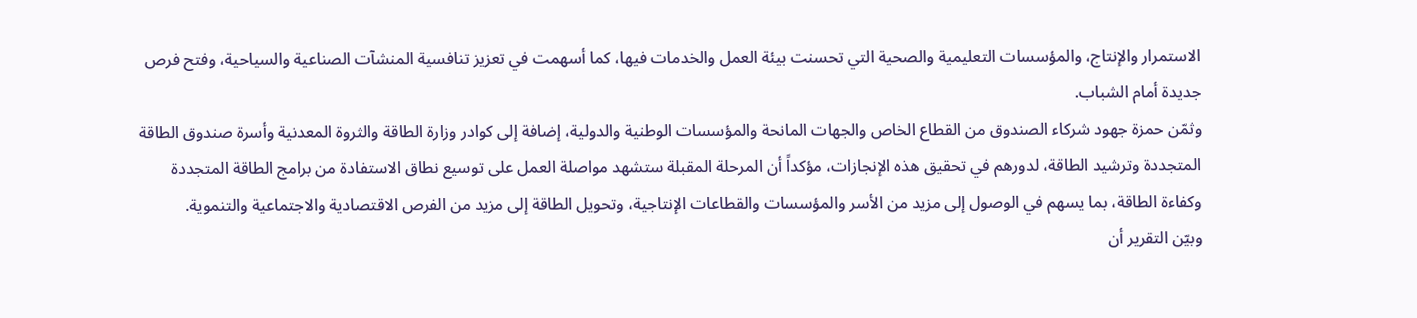الاستمرار والإنتاج، والمؤسسات التعليمية والصحية التي تحسنت بيئة العمل والخدمات فيها، كما أسهمت في تعزيز تنافسية المنشآت الصناعية والسياحية، وفتح فرص جديدة أمام الشباب.
وثمّن حمزة جهود شركاء الصندوق من القطاع الخاص والجهات المانحة والمؤسسات الوطنية والدولية، إضافة إلى كوادر وزارة الطاقة والثروة المعدنية وأسرة صندوق الطاقة المتجددة وترشيد الطاقة، لدورهم في تحقيق هذه الإنجازات، مؤكداً أن المرحلة المقبلة ستشهد مواصلة العمل على توسيع نطاق الاستفادة من برامج الطاقة المتجددة وكفاءة الطاقة، بما يسهم في الوصول إلى مزيد من الأسر والمؤسسات والقطاعات الإنتاجية، وتحويل الطاقة إلى مزيد من الفرص الاقتصادية والاجتماعية والتنموية.
وبيّن التقرير أن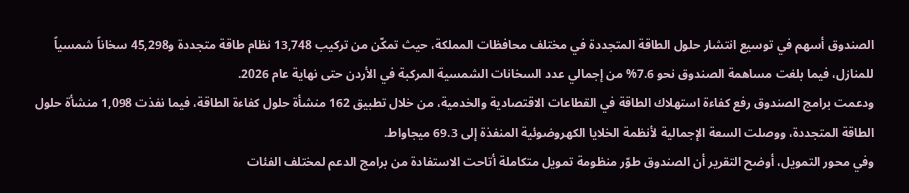الصندوق أسهم في توسيع انتشار حلول الطاقة المتجددة في مختلف محافظات المملكة، حيث تمكّن من تركيب 13,748 نظام طاقة متجددة و45,298 سخاناً شمسياً للمنازل، فيما بلغت مساهمة الصندوق نحو 7.6% من إجمالي عدد السخانات الشمسية المركبة في الأردن حتى نهاية عام 2026.
ودعمت برامج الصندوق رفع كفاءة استهلاك الطاقة في القطاعات الاقتصادية والخدمية، من خلال تطبيق 162 منشأة حلول كفاءة الطاقة، فيما نفذت 1,098 منشأة حلول الطاقة المتجددة، ووصلت السعة الإجمالية لأنظمة الخلايا الكهروضوئية المنفذة إلى 69.3 ميجاواط.
وفي محور التمويل، أوضح التقرير أن الصندوق طوّر منظومة تمويل متكاملة أتاحت الاستفادة من برامج الدعم لمختلف الفئات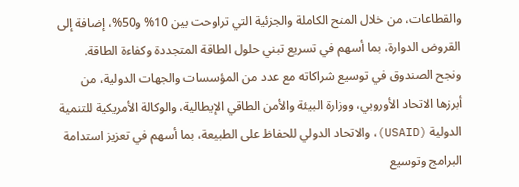والقطاعات، من خلال المنح الكاملة والجزئية التي تراوحت بين 10% و50%، إضافة إلى القروض الدوارة، بما أسهم في تسريع تبني حلول الطاقة المتجددة وكفاءة الطاقة.
ونجح الصندوق في توسيع شراكاته مع عدد من المؤسسات والجهات الدولية، من أبرزها الاتحاد الأوروبي، ووزارة البيئة والأمن الطاقي الإيطالية، والوكالة الأمريكية للتنمية الدولية (USAID)، والاتحاد الدولي للحفاظ على الطبيعة، بما أسهم في تعزيز استدامة البرامج وتوسيع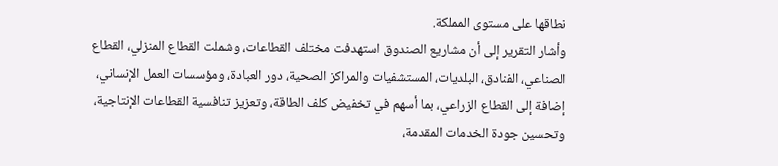نطاقها على مستوى المملكة.
وأشار التقرير إلى أن مشاريع الصندوق استهدفت مختلف القطاعات، وشملت القطاع المنزلي، القطاع الصناعي، الفنادق، البلديات، المستشفيات والمراكز الصحية، دور العبادة، ومؤسسات العمل الإنساني، إضافة إلى القطاع الزراعي، بما أسهم في تخفيض كلف الطاقة، وتعزيز تنافسية القطاعات الإنتاجية، وتحسين جودة الخدمات المقدمة،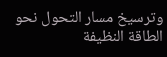وترسيخ مسار التحول نحو الطاقة النظيفة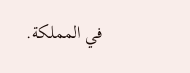في المملكة.